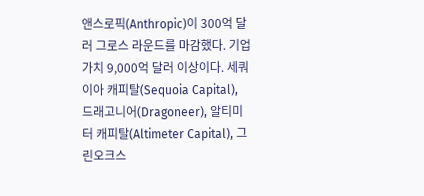앤스로픽(Anthropic)이 300억 달러 그로스 라운드를 마감했다. 기업가치 9,000억 달러 이상이다. 세쿼이아 캐피탈(Sequoia Capital), 드래고니어(Dragoneer), 알티미터 캐피탈(Altimeter Capital), 그린오크스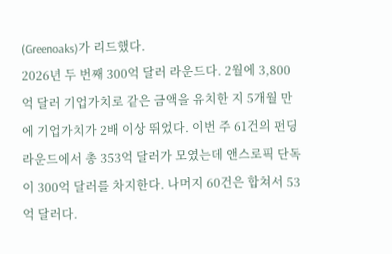(Greenoaks)가 리드했다.
2026년 두 번째 300억 달러 라운드다. 2월에 3,800억 달러 기업가치로 같은 금액을 유치한 지 5개월 만에 기업가치가 2배 이상 뛰었다. 이번 주 61건의 펀딩 라운드에서 총 353억 달러가 모였는데 앤스로픽 단독이 300억 달러를 차지한다. 나머지 60건은 합쳐서 53억 달러다.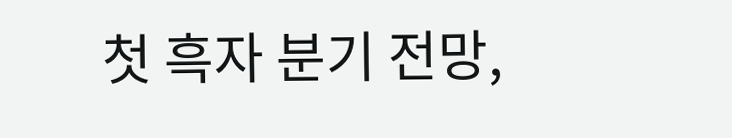첫 흑자 분기 전망,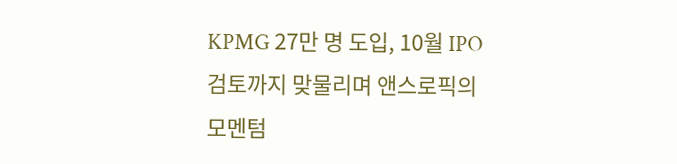KPMG 27만 명 도입, 10월 IPO 검토까지 맞물리며 앤스로픽의 모멘텀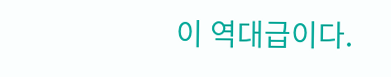이 역대급이다.